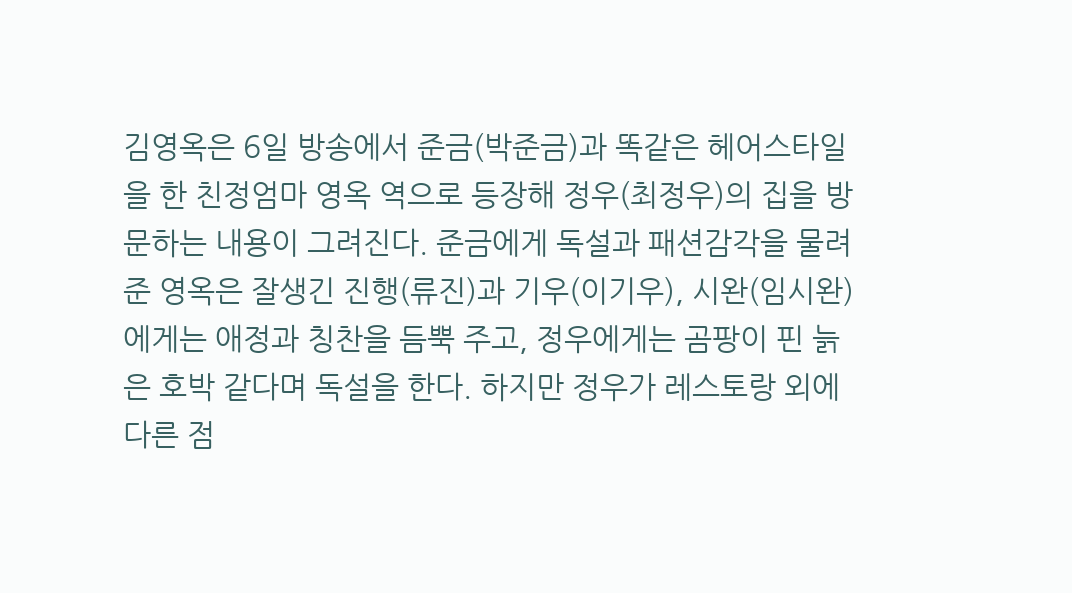김영옥은 6일 방송에서 준금(박준금)과 똑같은 헤어스타일을 한 친정엄마 영옥 역으로 등장해 정우(최정우)의 집을 방문하는 내용이 그려진다. 준금에게 독설과 패션감각을 물려준 영옥은 잘생긴 진행(류진)과 기우(이기우), 시완(임시완)에게는 애정과 칭찬을 듬뿍 주고, 정우에게는 곰팡이 핀 늙은 호박 같다며 독설을 한다. 하지만 정우가 레스토랑 외에 다른 점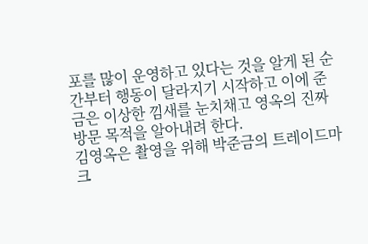포를 많이 운영하고 있다는 것을 알게 된 순간부터 행동이 달라지기 시작하고 이에 준금은 이상한 낌새를 눈치채고 영옥의 진짜 방문 목적을 알아내려 한다.
김영옥은 촬영을 위해 박준금의 트레이드마크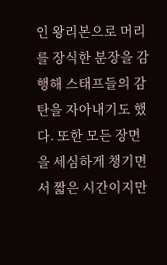인 왕리본으로 머리를 장식한 분장을 감행해 스태프들의 감탄을 자아내기도 했다. 또한 모든 장면을 세심하게 챙기면서 짧은 시간이지만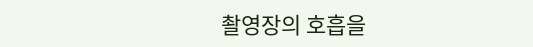촬영장의 호흡을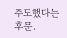주도했다는 후문.